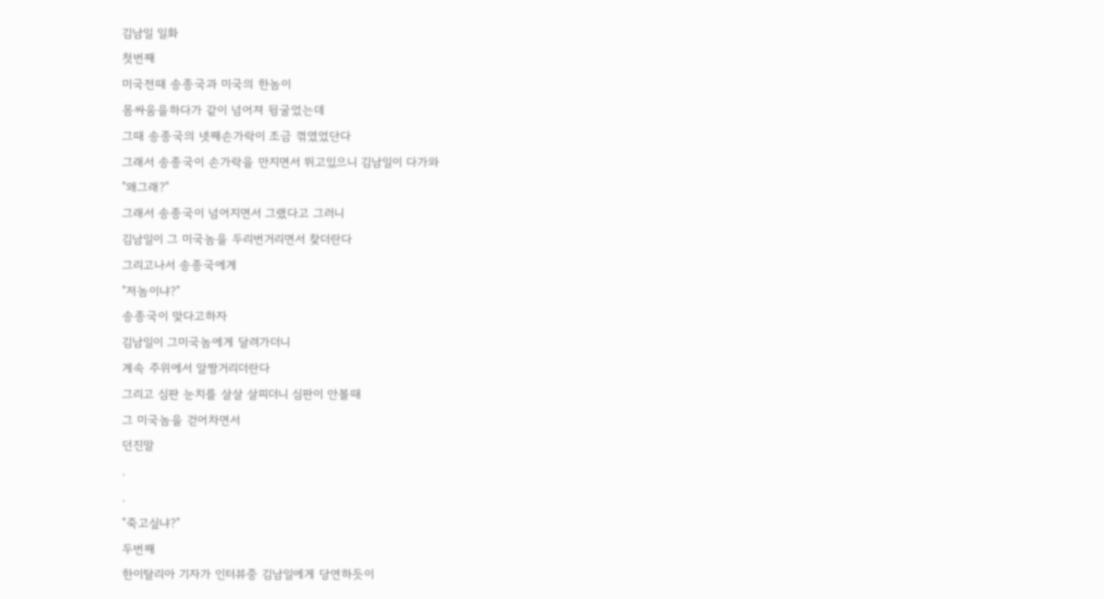김남일 일화
첫번째
미국전때 송종국과 미국의 한놈이
몸싸움을하다가 같이 넘어져 뒹굴었는데
그때 송종국의 넷째손가락이 조금 꺾였었단다
그래서 송종국이 손가락을 만지면서 뛰고있으니 김남일이 다가와
"왜그래?"
그래서 송종국이 넘어지면서 그랬다고 그러니
김남일이 그 미국놈을 두리번거리면서 찾더란다
그리고나서 송종국에게
"저놈이냐?"
송종국이 맞다고하자
김남일이 그미국놈에게 달려가더니
계속 주위에서 알짱거리더란다
그리고 심판 눈치를 살살 살피더니 심판이 안볼때
그 미국놈을 걷어차면서
던진말
.
.
"죽고싶냐?"
두번째
한이탈리아 기자가 인터뷰중 김남일에게 당연하듯이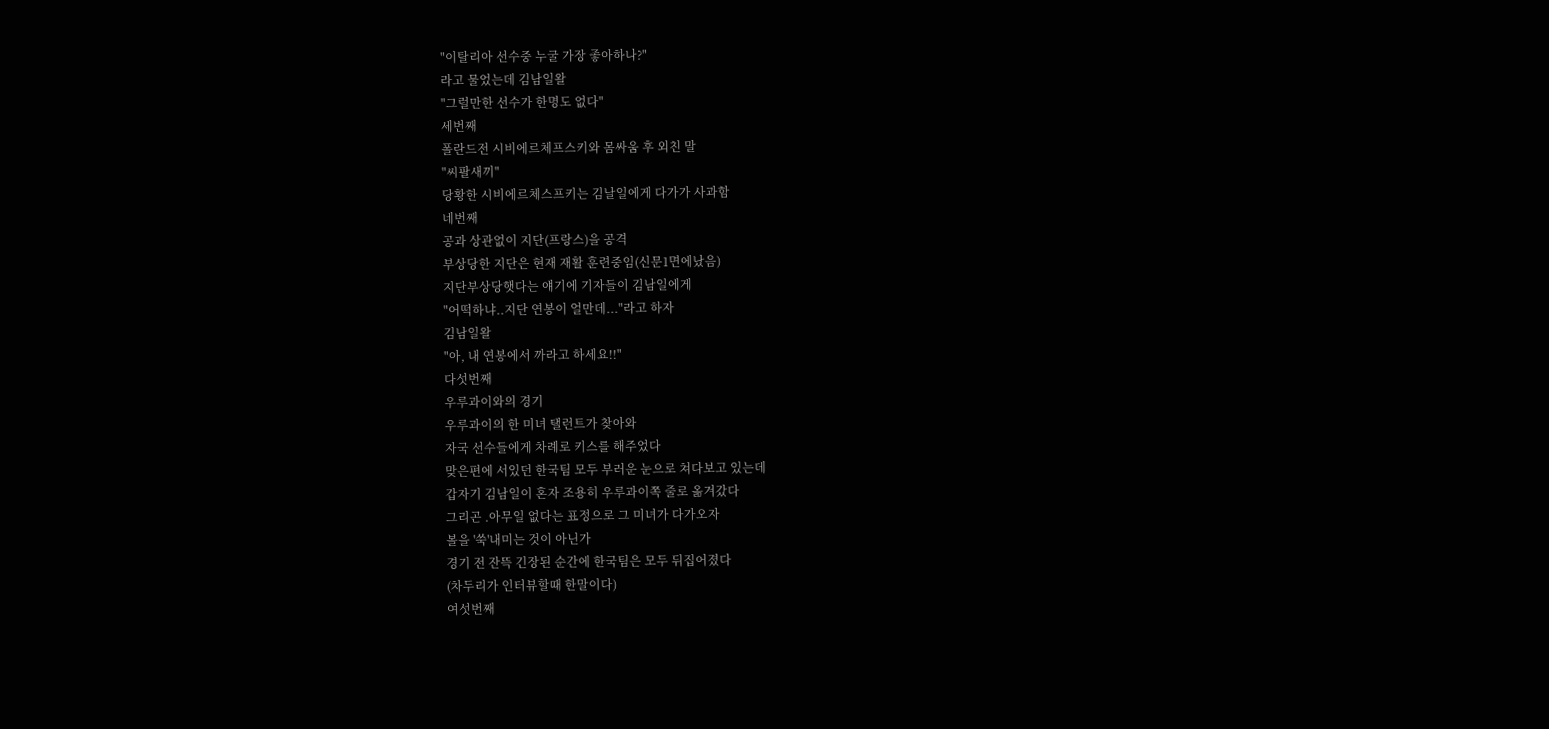"이탈리아 선수중 누굴 가장 좋아하나?"
라고 물었는데 김남일왈
"그럴만한 선수가 한명도 없다"
세번째
폴란드전 시비에르체프스키와 몸싸움 후 외친 말
"씨팔새끼"
당황한 시비에르체스프키는 김날일에게 다가가 사과함
네번째
공과 상관없이 지단(프랑스)을 공격
부상당한 지단은 현재 재활 훈련중임(신문1면에났음)
지단부상당햇다는 얘기에 기자들이 김남일에게
"어떡하냐..지단 연봉이 얼만데..."라고 하자
김남일왈
"아, 내 연봉에서 까라고 하세요!!"
다섯번째
우루과이와의 경기
우루과이의 한 미녀 탤런트가 찾아와
자국 선수들에게 차례로 키스를 해주었다
맞은편에 서있던 한국팀 모두 부러운 눈으로 쳐다보고 있는데
갑자기 김남일이 혼자 조용히 우루과이쪽 줄로 옮겨갔다
그리곤 .아무일 없다는 표정으로 그 미녀가 다가오자
볼을 '쑥'내미는 것이 아닌가
경기 전 잔뜩 긴장된 순간에 한국팀은 모두 뒤집어졌다
(차두리가 인터뷰할때 한말이다)
여섯번째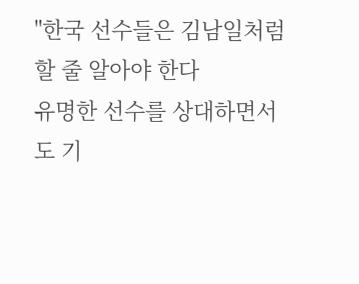"한국 선수들은 김남일처럼 할 줄 알아야 한다
유명한 선수를 상대하면서도 기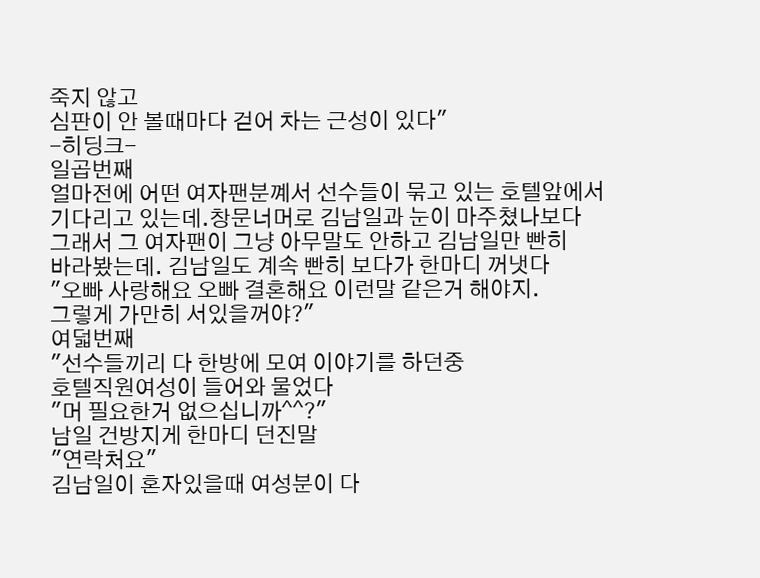죽지 않고
심판이 안 볼때마다 걷어 차는 근성이 있다"
-히딩크-
일곱번째
얼마전에 어떤 여자팬분꼐서 선수들이 묶고 있는 호텔앞에서
기다리고 있는데.창문너머로 김남일과 눈이 마주쳤나보다
그래서 그 여자팬이 그냥 아무말도 안하고 김남일만 빤히
바라봤는데. 김남일도 계속 빤히 보다가 한마디 꺼냇다
"오빠 사랑해요 오빠 결혼해요 이런말 같은거 해야지.
그렇게 가만히 서있을꺼야?"
여덟번째
"선수들끼리 다 한방에 모여 이야기를 하던중
호텔직원여성이 들어와 물었다
"머 필요한거 없으십니까^^?"
남일 건방지게 한마디 던진말
"연락처요"
김남일이 혼자있을때 여성분이 다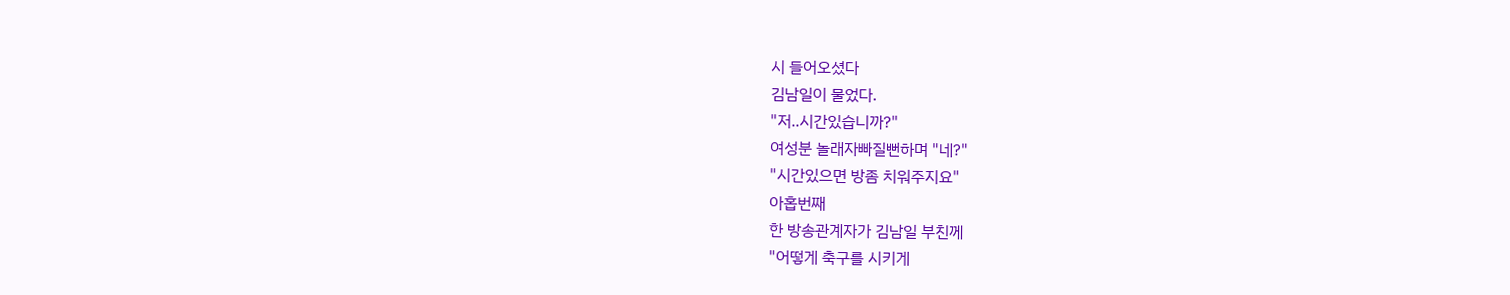시 들어오셨다
김남일이 물었다.
"저..시간있습니까?"
여성분 놀래자빠질뻔하며 "네?"
"시간있으면 방좀 치워주지요"
아홉번째
한 방송관계자가 김남일 부친께
"어떻게 축구를 시키게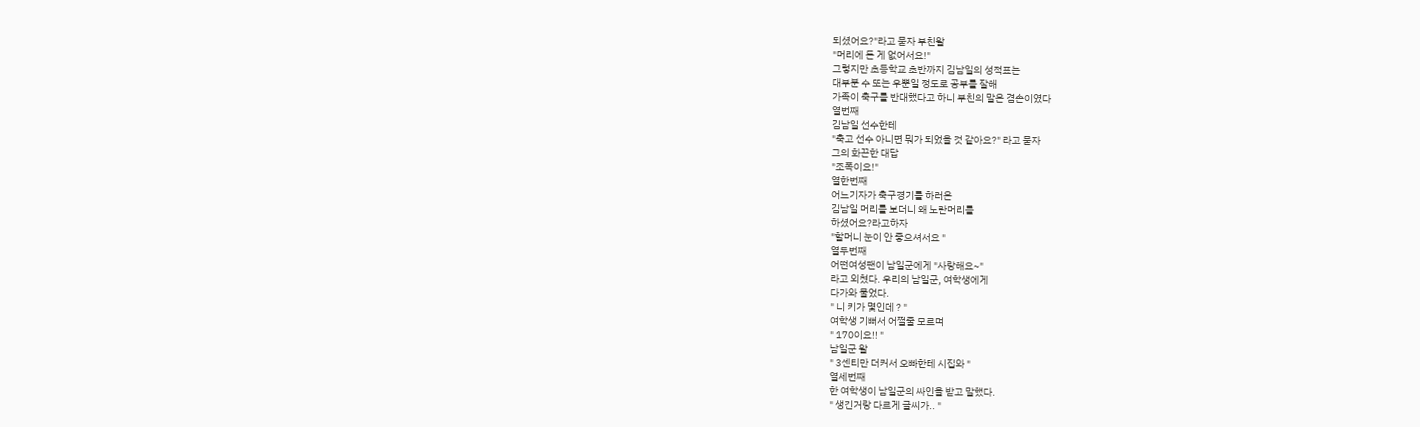되셨어요?"라고 묻자 부친왈
"머리에 든 게 없어서요!"
그렇지만 초등학교 초반까지 김남일의 성적표는
대부분 수 또는 우뿐일 정도로 공부를 잘해
가족이 축구를 반대했다고 하니 부친의 말은 겸손이였다
열번째
김남일 선수한테
"축고 선수 아니면 뭐가 되었을 것 같아요?" 라고 묻자
그의 화끈한 대답
"조폭이요!"
열한번째
어느기자가 축구경기를 하러온
김남일 머리를 보더니 왜 노란머리를
하셨어요?라고하자
"할머니 눈이 안 좋으셔서요 "
열두번째
어떤여성팬이 남일군에게 "사랑해요~"
라고 외쳤다. 우리의 남일군, 여학생에게
다가와 물었다.
" 니 키가 몇인데 ? "
여학생 기뻐서 어쩔줄 모르며
" 170이요!! "
남일군 왈
" 3센티만 더커서 오빠한테 시집와 "
열세번째
한 여학생이 남일군의 싸인을 받고 말했다.
" 생긴거랑 다르게 글씨가.. "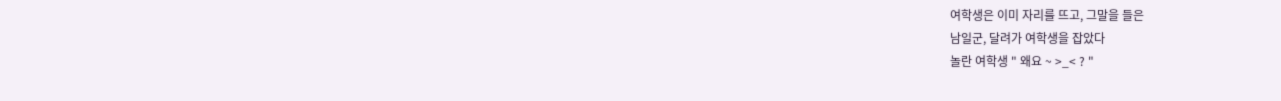여학생은 이미 자리를 뜨고, 그말을 들은
남일군, 달려가 여학생을 잡았다
놀란 여학생 " 왜요 ~ >_< ? "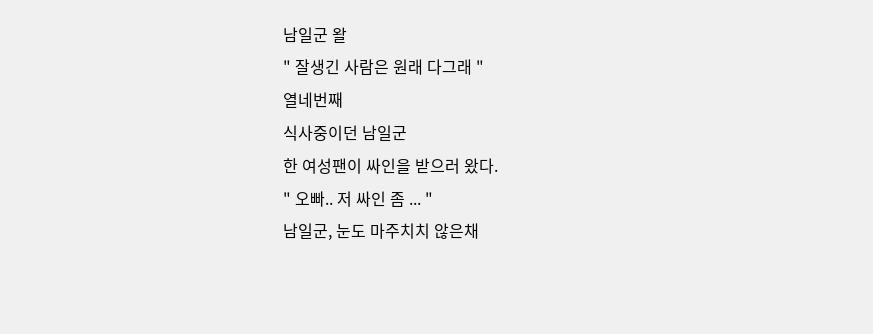남일군 왈
" 잘생긴 사람은 원래 다그래 "
열네번째
식사중이던 남일군
한 여성팬이 싸인을 받으러 왔다.
" 오빠.. 저 싸인 좀 ... "
남일군, 눈도 마주치치 않은채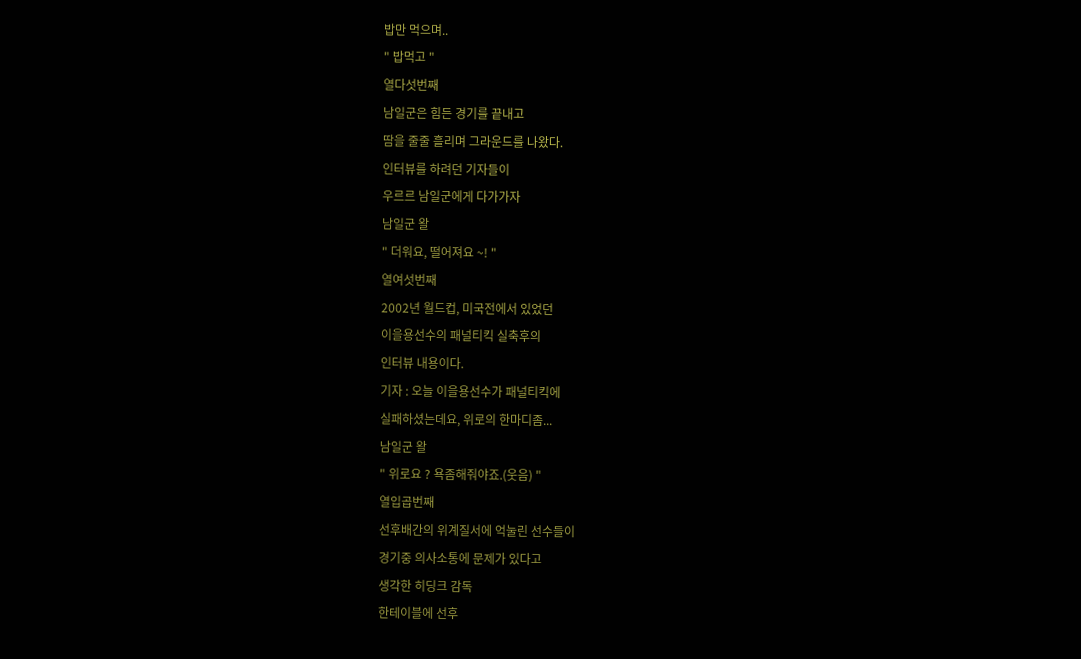밥만 먹으며..
" 밥먹고 "
열다섯번째
남일군은 힘든 경기를 끝내고
땀을 줄줄 흘리며 그라운드를 나왔다.
인터뷰를 하려던 기자들이
우르르 남일군에게 다가가자
남일군 왈
" 더워요, 떨어져요 ~! "
열여섯번째
2002년 월드컵, 미국전에서 있었던
이을용선수의 패널티킥 실축후의
인터뷰 내용이다.
기자 : 오늘 이을용선수가 패널티킥에
실패하셨는데요, 위로의 한마디좀...
남일군 왈
" 위로요 ? 욕좀해줘야죠.(웃음) "
열입곱번째
선후배간의 위계질서에 억눌린 선수들이
경기중 의사소통에 문제가 있다고
생각한 히딩크 감독
한테이블에 선후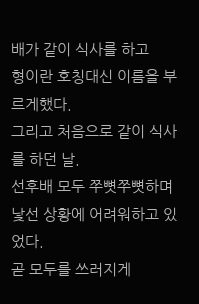배가 같이 식사를 하고
형이란 호칭대신 이름을 부르게했다.
그리고 처음으로 같이 식사를 하던 날.
선후배 모두 쭈뼛쭈뼛하며
낯선 상황에 어려워하고 있었다.
곧 모두를 쓰러지게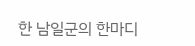한 남일군의 한마디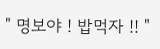" 명보야 ! 밥먹자 !! "